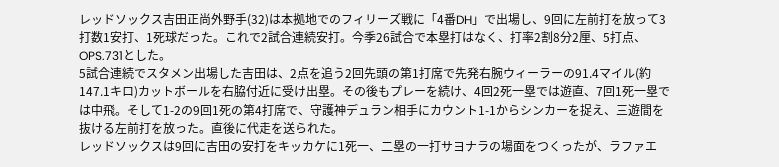レッドソックス吉田正尚外野手(32)は本拠地でのフィリーズ戦に「4番DH」で出場し、9回に左前打を放って3打数1安打、1死球だった。これで2試合連続安打。今季26試合で本塁打はなく、打率2割8分2厘、5打点、OPS.731とした。
5試合連続でスタメン出場した吉田は、2点を追う2回先頭の第1打席で先発右腕ウィーラーの91.4マイル(約147.1キロ)カットボールを右脇付近に受け出塁。その後もプレーを続け、4回2死一塁では遊直、7回1死一塁では中飛。そして1-2の9回1死の第4打席で、守護神デュラン相手にカウント1-1からシンカーを捉え、三遊間を抜ける左前打を放った。直後に代走を送られた。
レッドソックスは9回に吉田の安打をキッカケに1死一、二塁の一打サヨナラの場面をつくったが、ラファエ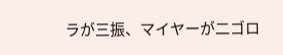ラが三振、マイヤーが二ゴロ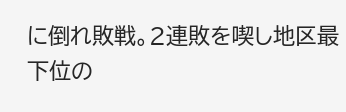に倒れ敗戦。2連敗を喫し地区最下位の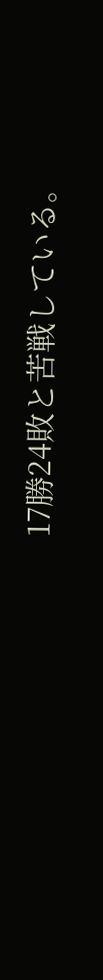17勝24敗と苦戦している。